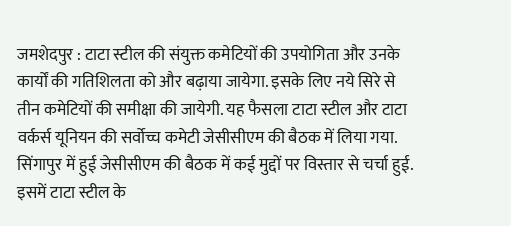जमशेदपुर : टाटा स्टील की संयुक्त कमेटियों की उपयोगिता और उनके कार्यों की गतिशिलता को और बढ़ाया जायेगा. इसके लिए नये सिरे से तीन कमेटियों की समीक्षा की जायेगी. यह फैसला टाटा स्टील और टाटा वर्कर्स यूनियन की सर्वोच्च कमेटी जेसीसीएम की बैठक में लिया गया. सिंगापुर में हुई जेसीसीएम की बैठक में कई मुद्दों पर विस्तार से चर्चा हुई. इसमें टाटा स्टील के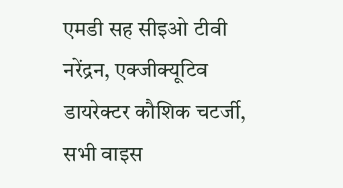एमडी सह सीइओ टीवी नरेंद्रन, एक्जीक्यूटिव डायरेक्टर कौशिक चटर्जी, सभी वाइस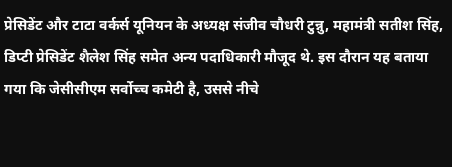प्रेसिडेंट और टाटा वर्कर्स यूनियन के अध्यक्ष संजीव चौधरी टुन्नु, महामंत्री सतीश सिंह, डिप्टी प्रेसिडेंट शैलेश सिंह समेत अन्य पदाधिकारी मौजूद थे. इस दौरान यह बताया गया कि जेसीसीएम सर्वोच्च कमेटी है, उससे नीचे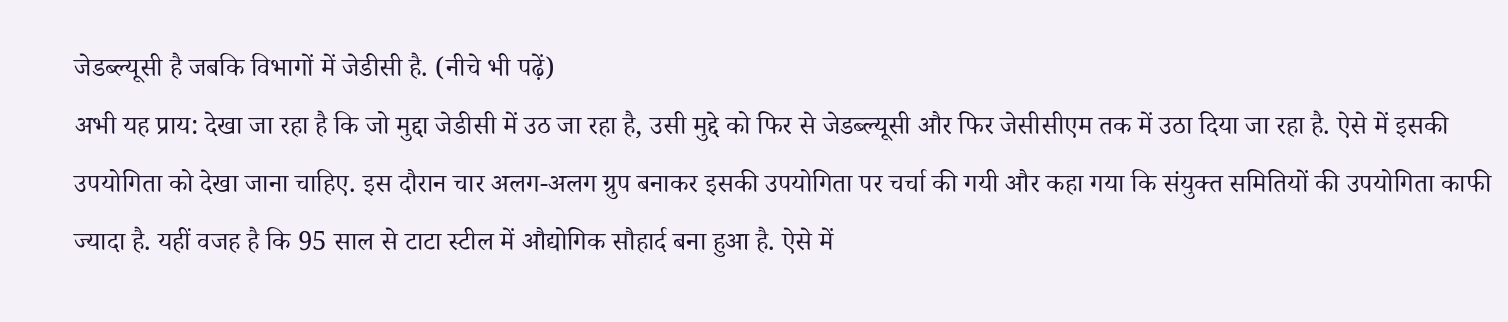जेडब्ल्यूसी है जबकि विभागों में जेडीसी है. (नीचे भी पढ़ें)
अभी यह प्राय: देखा जा रहा है कि जो मुद्दा जेडीसी में उठ जा रहा है, उसी मुद्दे को फिर से जेडब्ल्यूसी और फिर जेसीसीएम तक में उठा दिया जा रहा है. ऐसे में इसकी उपयोगिता को देखा जाना चाहिए. इस दौरान चार अलग-अलग ग्रुप बनाकर इसकी उपयोगिता पर चर्चा की गयी और कहा गया कि संयुक्त समितियों की उपयोगिता काफी ज्यादा है. यहीं वजह है कि 95 साल से टाटा स्टील में औद्योगिक सौहार्द बना हुआ है. ऐसे में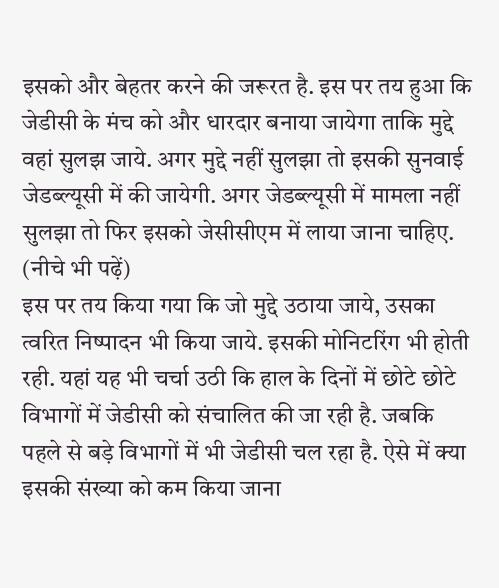इसको और बेहतर करने की जरूरत है. इस पर तय हुआ कि जेडीसी के मंच को और धारदार बनाया जायेगा ताकि मुद्दे वहां सुलझ जाये. अगर मुद्दे नहीं सुलझा तो इसकी सुनवाई जेडब्ल्यूसी में की जायेगी. अगर जेडब्ल्यूसी में मामला नहीं सुलझा तो फिर इसको जेसीसीएम में लाया जाना चाहिए. (नीचे भी पढ़ें)
इस पर तय किया गया कि जो मुद्दे उठाया जाये, उसका त्वरित निष्पादन भी किया जाये. इसकी मोनिटरिंग भी होती रही. यहां यह भी चर्चा उठी कि हाल के दिनों में छोटे छोटे विभागों में जेडीसी को संचालित की जा रही है. जबकि पहले से बड़े विभागों में भी जेडीसी चल रहा है. ऐसे में क्या इसकी संख्या को कम किया जाना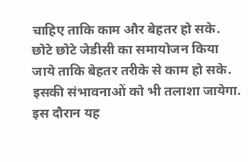चाहिए ताकि काम और बेहतर हो सके. छोटे छोटे जेडीसी का समायोजन किया जाये ताकि बेहतर तरीके से काम हो सके. इसकी संभावनाओं को भी तलाशा जायेगा. इस दौरान यह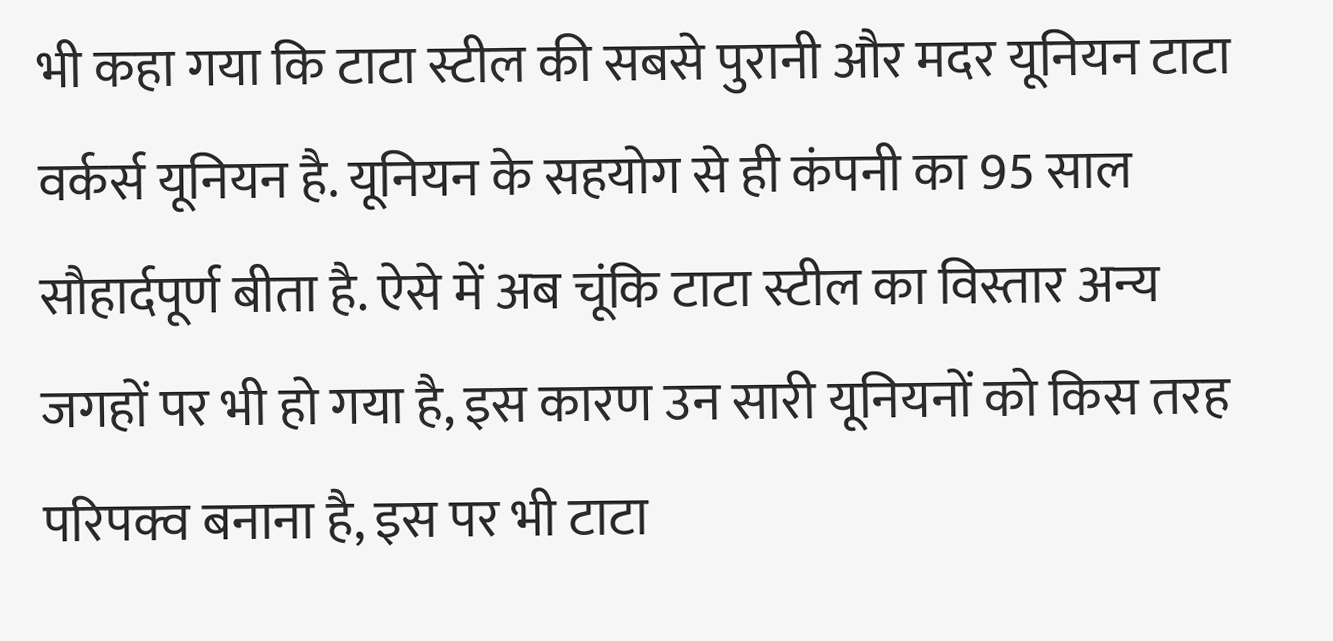भी कहा गया कि टाटा स्टील की सबसे पुरानी और मदर यूनियन टाटा वर्कर्स यूनियन है. यूनियन के सहयोग से ही कंपनी का 95 साल सौहार्दपूर्ण बीता है. ऐसे में अब चूंकि टाटा स्टील का विस्तार अन्य जगहों पर भी हो गया है, इस कारण उन सारी यूनियनों को किस तरह परिपक्व बनाना है, इस पर भी टाटा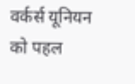वर्कर्स यूनियन को पहल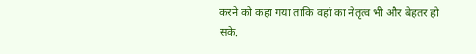करने को कहा गया ताकि वहां का नेतृत्व भी और बेहतर हो सके.